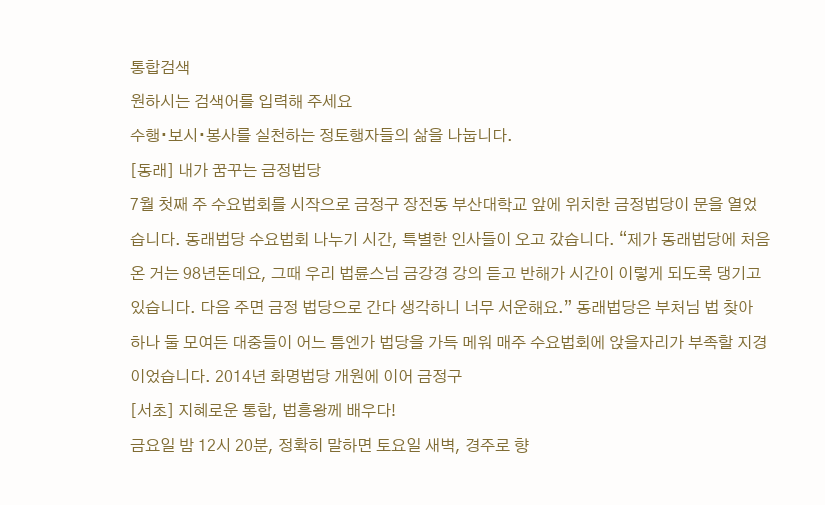통합검색
원하시는 검색어를 입력해 주세요
수행∙보시∙봉사를 실천하는 정토행자들의 삶을 나눕니다.
[동래] 내가 꿈꾸는 금정법당
7월 첫째 주 수요법회를 시작으로 금정구 장전동 부산대학교 앞에 위치한 금정법당이 문을 열었습니다. 동래법당 수요법회 나누기 시간, 특별한 인사들이 오고 갔습니다. “제가 동래법당에 처음 온 거는 98년돈데요, 그때 우리 법륜스님 금강경 강의 듣고 반해가 시간이 이렇게 되도록 댕기고 있습니다. 다음 주면 금정 법당으로 간다 생각하니 너무 서운해요.” 동래법당은 부처님 법 찾아 하나 둘 모여든 대중들이 어느 틈엔가 법당을 가득 메워 매주 수요법회에 앉을자리가 부족할 지경이었습니다. 2014년 화명법당 개원에 이어 금정구
[서초] 지혜로운 통합, 법흥왕께 배우다!
금요일 밤 12시 20분, 정확히 말하면 토요일 새벽, 경주로 향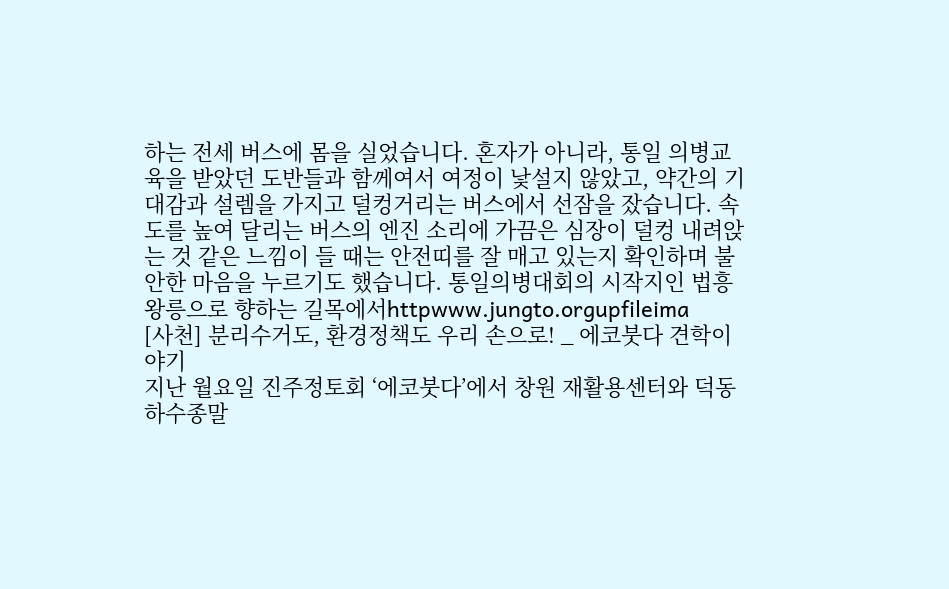하는 전세 버스에 몸을 실었습니다. 혼자가 아니라, 통일 의병교육을 받았던 도반들과 함께여서 여정이 낯설지 않았고, 약간의 기대감과 설렘을 가지고 덜컹거리는 버스에서 선잠을 잤습니다. 속도를 높여 달리는 버스의 엔진 소리에 가끔은 심장이 덜컹 내려앉는 것 같은 느낌이 들 때는 안전띠를 잘 매고 있는지 확인하며 불안한 마음을 누르기도 했습니다. 통일의병대회의 시작지인 법흥왕릉으로 향하는 길목에서httpwww.jungto.orgupfileima
[사천] 분리수거도, 환경정책도 우리 손으로! _ 에코붓다 견학이야기
지난 월요일 진주정토회 ‘에코붓다’에서 창원 재활용센터와 덕동 하수종말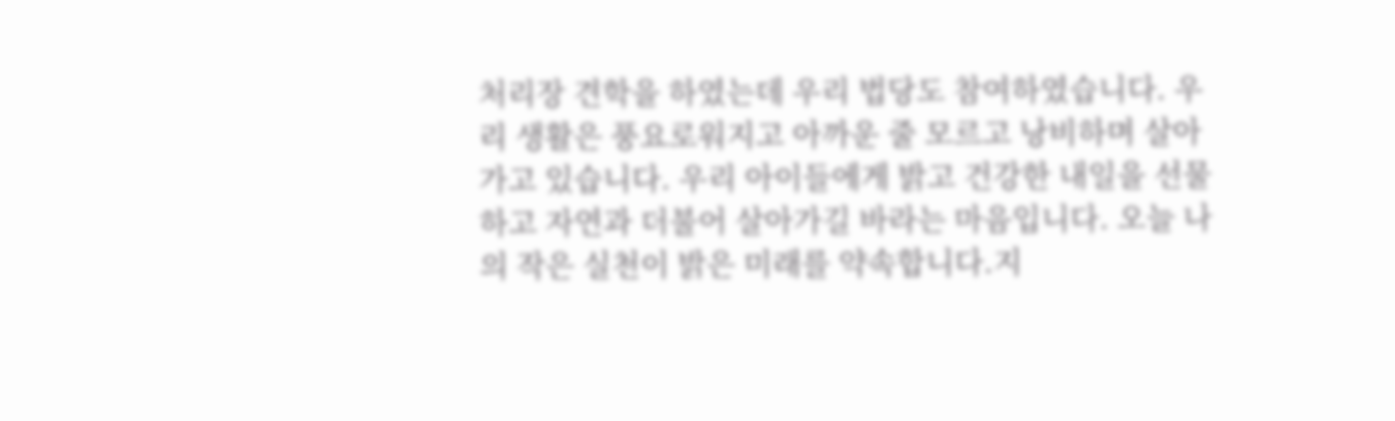처리장 견학을 하였는데 우리 법당도 참여하였습니다. 우리 생활은 풍요로워지고 아까운 줄 모르고 낭비하며 살아가고 있습니다. 우리 아이들에게 밝고 건강한 내일을 선물하고 자연과 더불어 살아가길 바라는 마음입니다. 오늘 나의 작은 실천이 밝은 미래를 약속합니다.지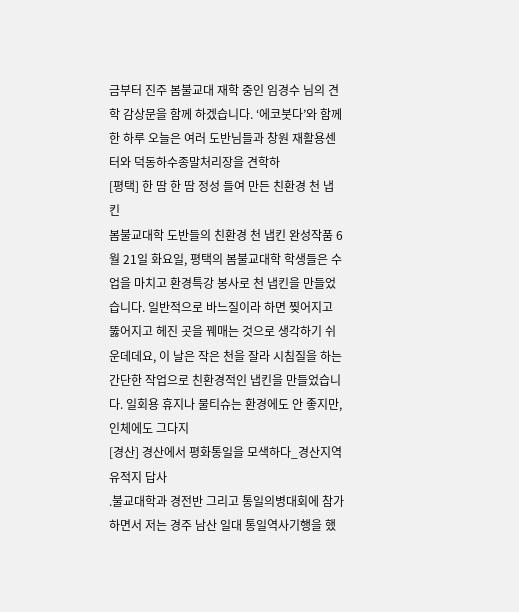금부터 진주 봄불교대 재학 중인 임경수 님의 견학 감상문을 함께 하겠습니다. ‘에코붓다’와 함께 한 하루 오늘은 여러 도반님들과 창원 재활용센터와 덕동하수종말처리장을 견학하
[평택] 한 땀 한 땀 정성 들여 만든 친환경 천 냅킨
봄불교대학 도반들의 친환경 천 냅킨 완성작품 6월 21일 화요일, 평택의 봄불교대학 학생들은 수업을 마치고 환경특강 봉사로 천 냅킨을 만들었습니다. 일반적으로 바느질이라 하면 찢어지고 뚫어지고 헤진 곳을 꿰매는 것으로 생각하기 쉬운데데요, 이 날은 작은 천을 잘라 시침질을 하는 간단한 작업으로 친환경적인 냅킨을 만들었습니다. 일회용 휴지나 물티슈는 환경에도 안 좋지만, 인체에도 그다지
[경산] 경산에서 평화통일을 모색하다_경산지역 유적지 답사
.불교대학과 경전반 그리고 통일의병대회에 참가하면서 저는 경주 남산 일대 통일역사기행을 했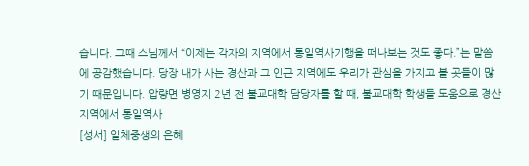습니다. 그때 스님께서 “이제는 각자의 지역에서 통일역사기행을 떠나보는 것도 좋다.”는 말씀에 공감했습니다. 당장 내가 사는 경산과 그 인근 지역에도 우리가 관심을 가지고 볼 곳들이 많기 때문입니다. 압량면 병영지 2년 전 불교대학 담당자를 할 때, 불교대학 학생들 도움으로 경산지역에서 통일역사
[성서] 일체중생의 은혜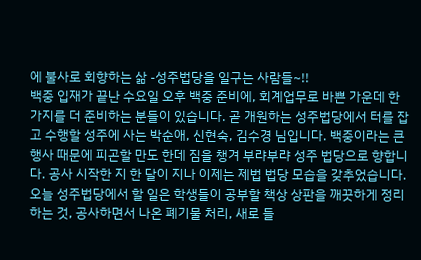에 불사로 회향하는 삶 -성주법당을 일구는 사람들~!!
백중 입재가 끝난 수요일 오후 백중 준비에, 회계업무로 바쁜 가운데 한 가지를 더 준비하는 분들이 있습니다. 곧 개원하는 성주법당에서 터를 잡고 수행할 성주에 사는 박순애, 신현숙, 김수경 님입니다. 백중이라는 큰 행사 때문에 피곤할 만도 한데 짐을 챙겨 부랴부랴 성주 법당으로 향합니다. 공사 시작한 지 한 달이 지나 이제는 제법 법당 모습을 갖추었습니다. 오늘 성주법당에서 할 일은 학생들이 공부할 책상 상판을 깨끗하게 정리하는 것, 공사하면서 나온 폐기물 처리, 새로 들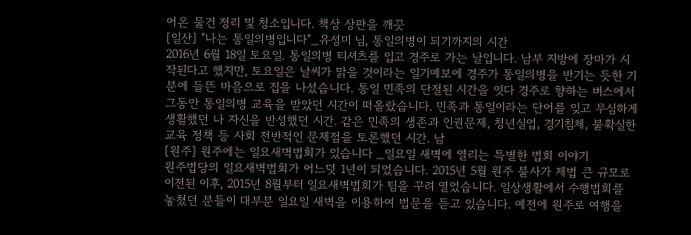어온 물건 정리 및 청소입니다. 책상 상판을 깨끗
[일산] "나는 통일의병입니다"_유성미 님, 통일의병이 되기까지의 시간
2016년 6월 18일 토요일. 통일의병 티셔츠를 입고 경주로 가는 날입니다. 남부 지방에 장마가 시작된다고 했지만, 토요일은 날씨가 맑을 것이라는 일기예보에 경주가 통일의병을 반기는 듯한 기분에 들뜬 마음으로 집을 나섰습니다. 통일 민족의 단절된 시간을 잇다 경주로 향하는 버스에서 그동안 통일의병 교육을 받았던 시간이 떠올랐습니다. 민족과 통일이라는 단어를 잊고 무심하게 생활했던 나 자신을 반성했던 시간. 같은 민족의 생존과 인권문제, 청년실업, 경기침체, 불확실한 교육 정책 등 사회 전반적인 문제점을 토론했던 시간. 남
[원주] 원주에는 일요새벽법회가 있습니다 _일요일 새벽에 열리는 특별한 법회 이야기
원주법당의 일요새벽법회가 어느덧 1년이 되었습니다. 2015년 5월 원주 불사가 제법 큰 규모로 이전된 이후, 2015년 8월부터 일요새벽법회가 팀을 꾸려 열었습니다. 일상생활에서 수행법회를 놓쳤던 분들이 대부분 일요일 새벽을 이용하여 법문을 듣고 있습니다. 예전에 원주로 여행을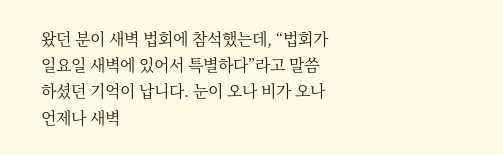왔던 분이 새벽 법회에 참석했는데, “법회가 일요일 새벽에 있어서 특별하다”라고 말씀하셨던 기억이 납니다. 눈이 오나 비가 오나 언제나 새벽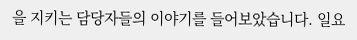을 지키는 담당자들의 이야기를 들어보았습니다. 일요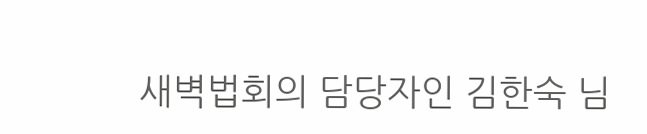새벽법회의 담당자인 김한숙 님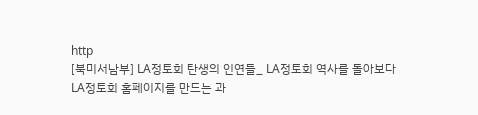http
[북미서남부] LA정토회 탄생의 인연들_ LA정토회 역사를 돌아보다
LA정토회 홈페이지를 만드는 과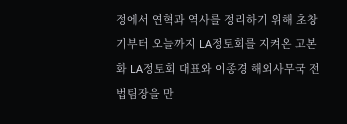정에서 연혁과 역사를 정리하기 위해 초창기부터 오늘까지 LA정토회를 지켜온 고본화 LA정토회 대표와 이종경 해외사무국 전법팀장을 만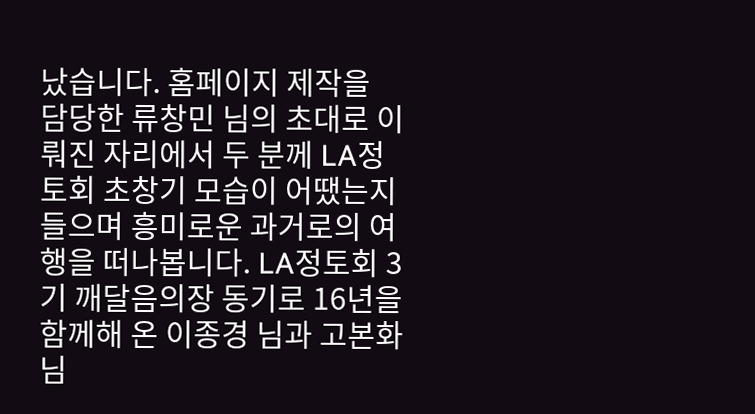났습니다. 홈페이지 제작을 담당한 류창민 님의 초대로 이뤄진 자리에서 두 분께 LA정토회 초창기 모습이 어땠는지 들으며 흥미로운 과거로의 여행을 떠나봅니다. LA정토회 3기 깨달음의장 동기로 16년을 함께해 온 이종경 님과 고본화 님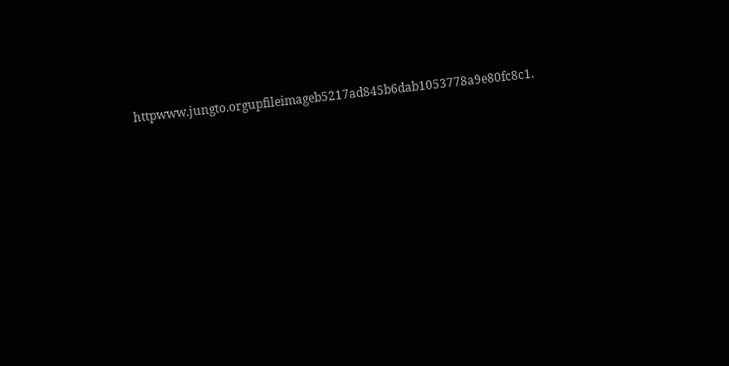httpwww.jungto.orgupfileimageb5217ad845b6dab1053778a9e80fc8c1.